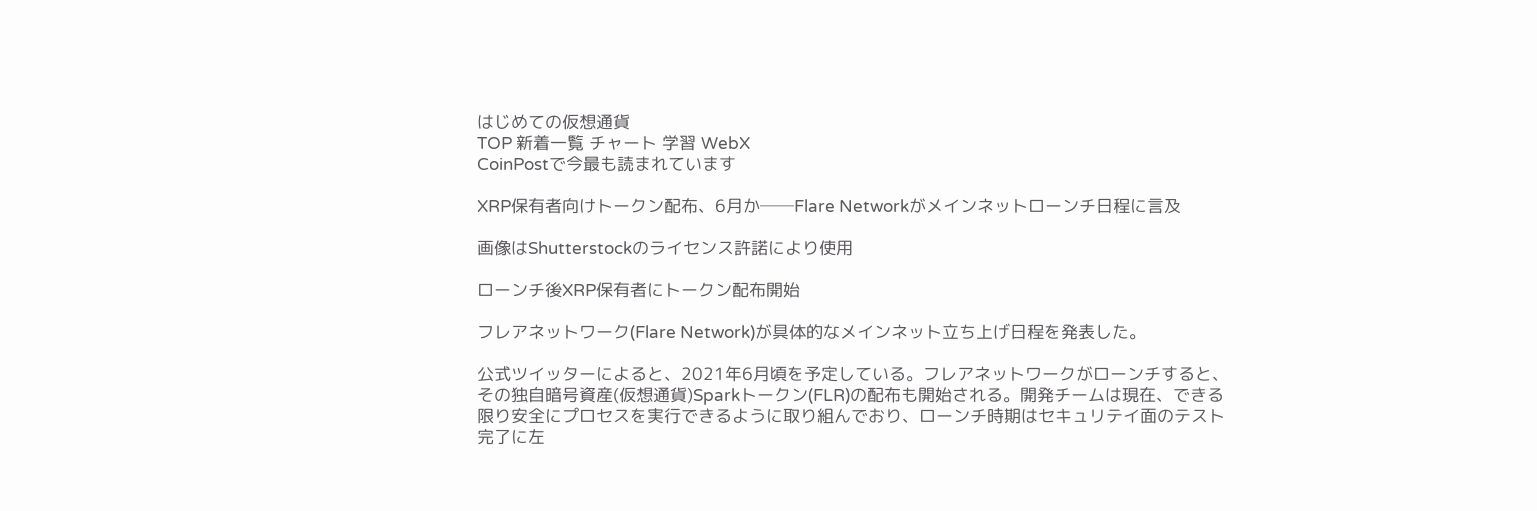はじめての仮想通貨
TOP 新着一覧 チャート 学習 WebX
CoinPostで今最も読まれています

XRP保有者向けトークン配布、6月か──Flare Networkがメインネットローンチ日程に言及

画像はShutterstockのライセンス許諾により使用

ローンチ後XRP保有者にトークン配布開始

フレアネットワーク(Flare Network)が具体的なメインネット立ち上げ日程を発表した。

公式ツイッターによると、2021年6月頃を予定している。フレアネットワークがローンチすると、その独自暗号資産(仮想通貨)Sparkトークン(FLR)の配布も開始される。開発チームは現在、できる限り安全にプロセスを実行できるように取り組んでおり、ローンチ時期はセキュリテイ面のテスト完了に左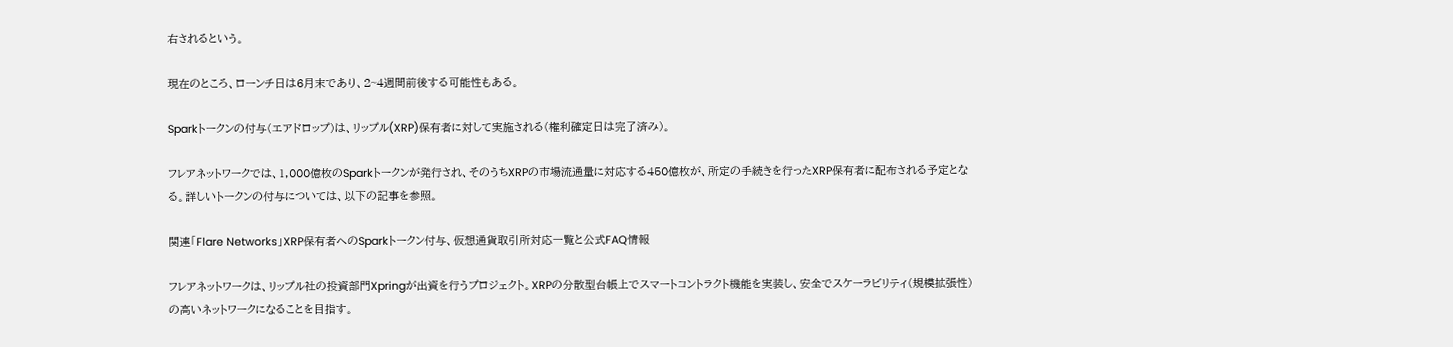右されるという。

現在のところ、ローンチ日は6月末であり、2~4週間前後する可能性もある。

Sparkトークンの付与(エアドロップ)は、リップル(XRP)保有者に対して実施される(権利確定日は完了済み)。

フレアネットワークでは、1,000億枚のSparkトークンが発行され、そのうちXRPの市場流通量に対応する450億枚が、所定の手続きを行ったXRP保有者に配布される予定となる。詳しいトークンの付与については、以下の記事を参照。

関連「Flare Networks」XRP保有者へのSparkトークン付与、仮想通貨取引所対応一覧と公式FAQ情報

フレアネットワークは、リップル社の投資部門Xpringが出資を行うプロジェクト。XRPの分散型台帳上でスマートコントラクト機能を実装し、安全でスケーラビリティ(規模拡張性)の高いネットワークになることを目指す。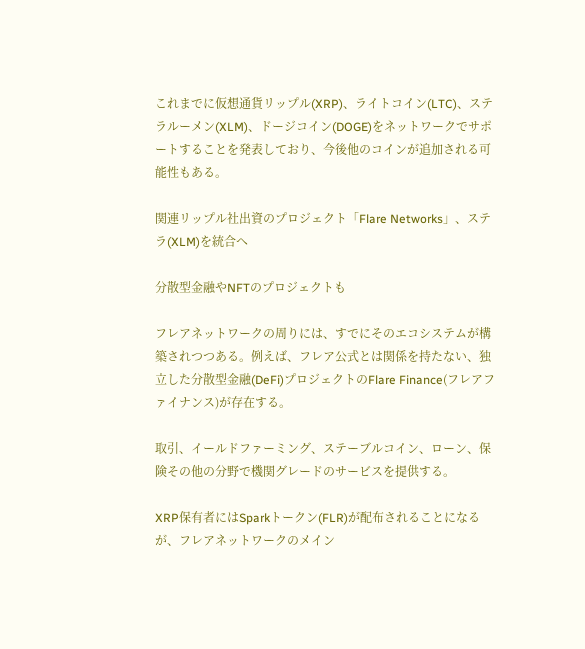これまでに仮想通貨リップル(XRP)、ライトコイン(LTC)、ステラルーメン(XLM)、ドージコイン(DOGE)をネットワークでサポートすることを発表しており、今後他のコインが追加される可能性もある。

関連リップル社出資のプロジェクト「Flare Networks」、ステラ(XLM)を統合へ

分散型金融やNFTのプロジェクトも

フレアネットワークの周りには、すでにそのエコシステムが構築されつつある。例えば、フレア公式とは関係を持たない、独立した分散型金融(DeFi)プロジェクトのFlare Finance(フレアファイナンス)が存在する。

取引、イールドファーミング、ステーブルコイン、ローン、保険その他の分野で機関グレードのサービスを提供する。

XRP保有者にはSparkトークン(FLR)が配布されることになるが、フレアネットワークのメイン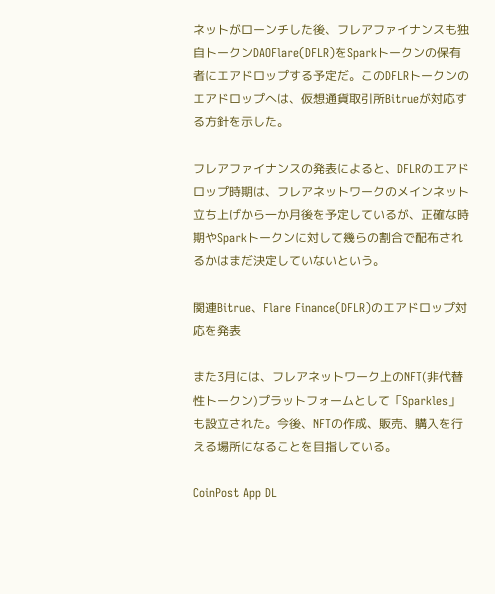ネットがローンチした後、フレアファイナンスも独自トークンDAOFlare(DFLR)をSparkトークンの保有者にエアドロップする予定だ。このDFLRトークンのエアドロップへは、仮想通貨取引所Bitrueが対応する方針を示した。

フレアファイナンスの発表によると、DFLRのエアドロップ時期は、フレアネットワークのメインネット立ち上げから一か月後を予定しているが、正確な時期やSparkトークンに対して幾らの割合で配布されるかはまだ決定していないという。

関連Bitrue、Flare Finance(DFLR)のエアドロップ対応を発表

また3月には、フレアネットワーク上のNFT(非代替性トークン)プラットフォームとして「Sparkles」も設立された。今後、NFTの作成、販売、購入を行える場所になることを目指している。

CoinPost App DL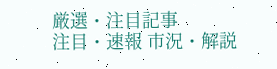厳選・注目記事
注目・速報 市況・解説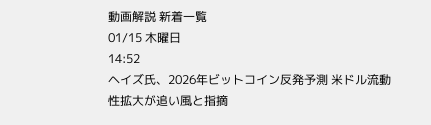動画解説 新着一覧
01/15 木曜日
14:52
ヘイズ氏、2026年ビットコイン反発予測 米ドル流動性拡大が追い風と指摘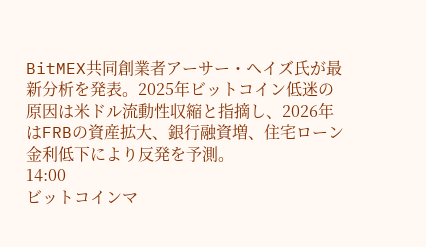BitMEX共同創業者アーサー・ヘイズ氏が最新分析を発表。2025年ビットコイン低迷の原因は米ドル流動性収縮と指摘し、2026年はFRBの資産拡大、銀行融資増、住宅ローン金利低下により反発を予測。
14:00
ビットコインマ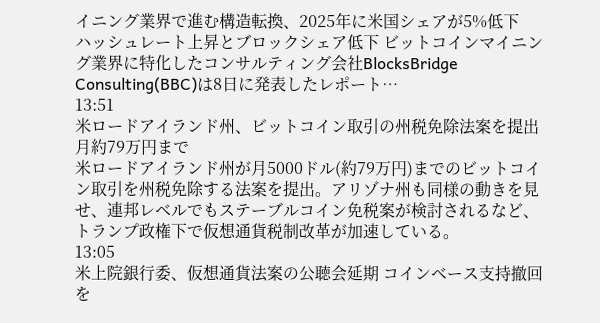イニング業界で進む構造転換、2025年に米国シェアが5%低下
ハッシュレート上昇とブロックシェア低下 ビットコインマイニング業界に特化したコンサルティング会社BlocksBridge Consulting(BBC)は8日に発表したレポート…
13:51
米ロードアイランド州、ビットコイン取引の州税免除法案を提出 月約79万円まで
米ロードアイランド州が月5000ドル(約79万円)までのビットコイン取引を州税免除する法案を提出。アリゾナ州も同様の動きを見せ、連邦レベルでもステーブルコイン免税案が検討されるなど、トランプ政権下で仮想通貨税制改革が加速している。
13:05
米上院銀行委、仮想通貨法案の公聴会延期 コインベース支持撤回を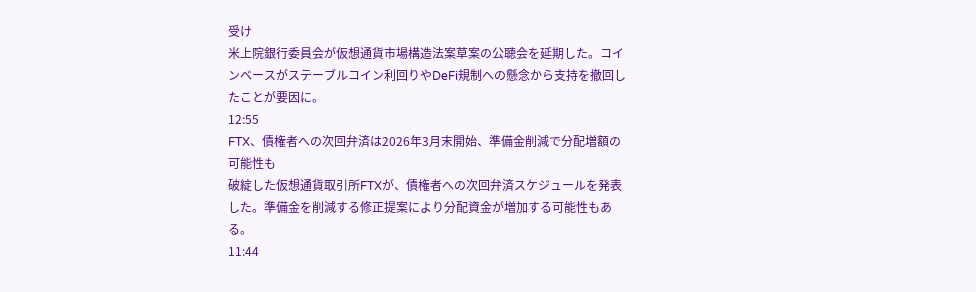受け
米上院銀行委員会が仮想通貨市場構造法案草案の公聴会を延期した。コインベースがステーブルコイン利回りやDeFi規制への懸念から支持を撤回したことが要因に。
12:55
FTX、債権者への次回弁済は2026年3月末開始、準備金削減で分配増額の可能性も
破綻した仮想通貨取引所FTXが、債権者への次回弁済スケジュールを発表した。準備金を削減する修正提案により分配資金が増加する可能性もある。
11:44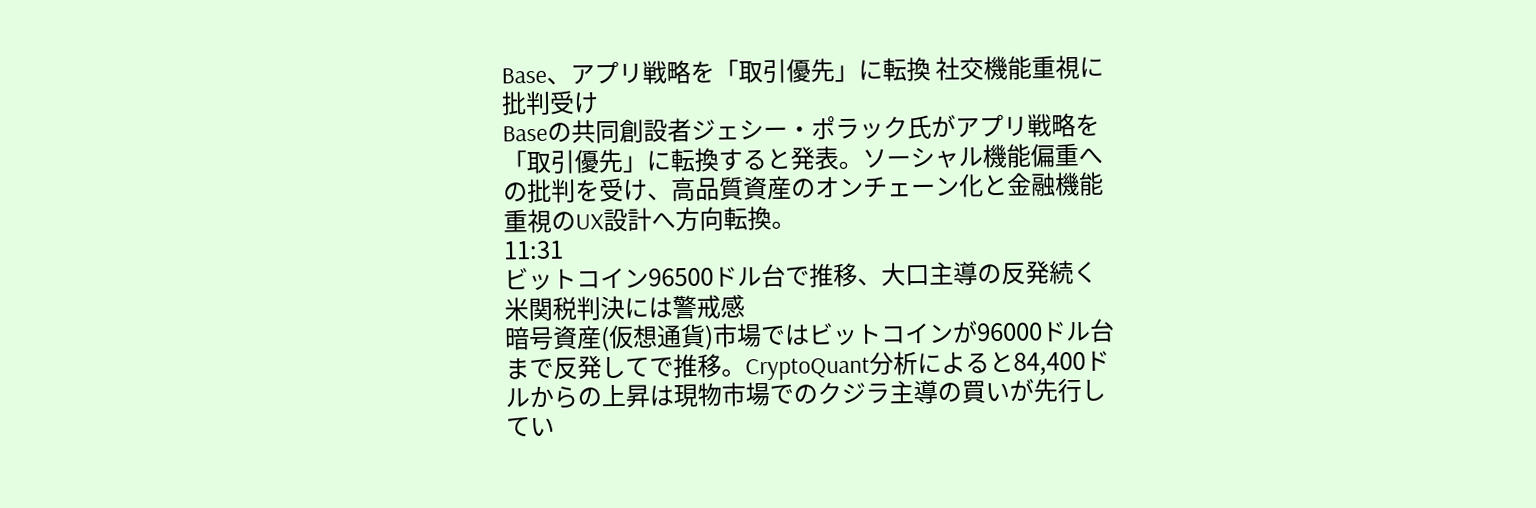Base、アプリ戦略を「取引優先」に転換 社交機能重視に批判受け
Baseの共同創設者ジェシー・ポラック氏がアプリ戦略を「取引優先」に転換すると発表。ソーシャル機能偏重への批判を受け、高品質資産のオンチェーン化と金融機能重視のUX設計へ方向転換。
11:31
ビットコイン96500ドル台で推移、大口主導の反発続く 米関税判決には警戒感
暗号資産(仮想通貨)市場ではビットコインが96000ドル台まで反発してで推移。CryptoQuant分析によると84,400ドルからの上昇は現物市場でのクジラ主導の買いが先行してい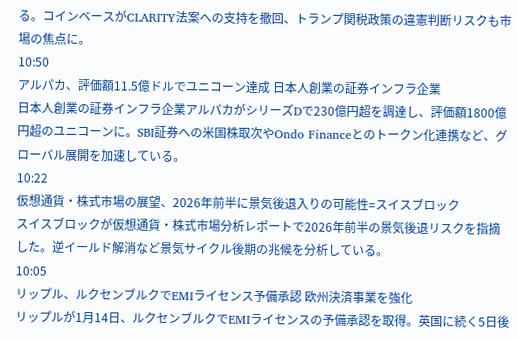る。コインベースがCLARITY法案への支持を撤回、トランプ関税政策の違憲判断リスクも市場の焦点に。
10:50
アルパカ、評価額11.5億ドルでユニコーン達成 日本人創業の証券インフラ企業
日本人創業の証券インフラ企業アルパカがシリーズDで230億円超を調達し、評価額1800億円超のユニコーンに。SBI証券への米国株取次やOndo Financeとのトークン化連携など、グローバル展開を加速している。
10:22
仮想通貨・株式市場の展望、2026年前半に景気後退入りの可能性=スイスブロック
スイスブロックが仮想通貨・株式市場分析レポートで2026年前半の景気後退リスクを指摘した。逆イールド解消など景気サイクル後期の兆候を分析している。
10:05
リップル、ルクセンブルクでEMIライセンス予備承認 欧州決済事業を強化
リップルが1月14日、ルクセンブルクでEMIライセンスの予備承認を取得。英国に続く5日後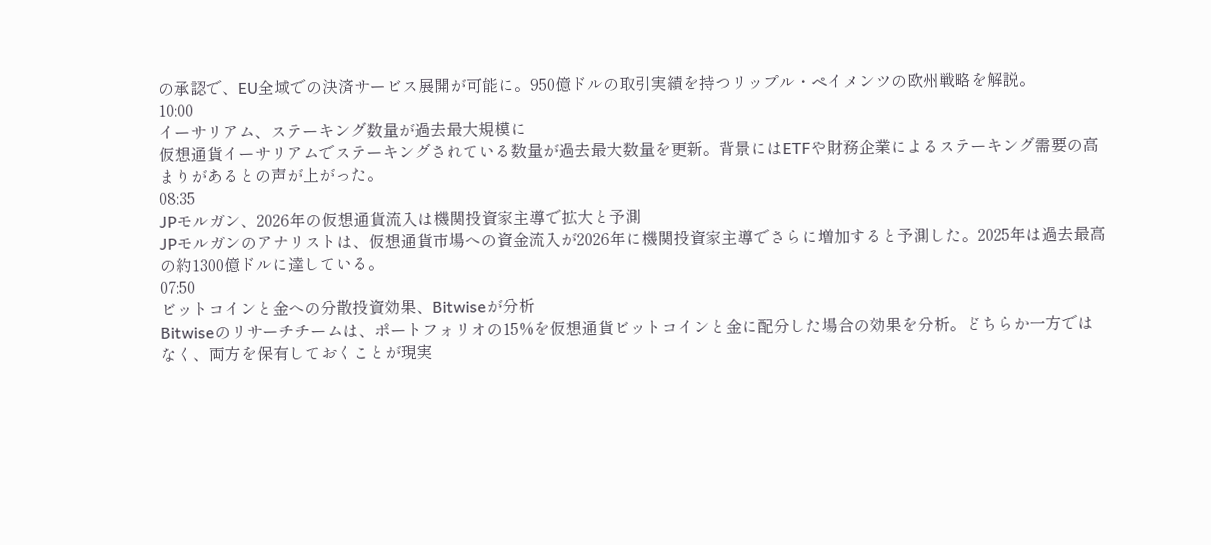の承認で、EU全域での決済サービス展開が可能に。950億ドルの取引実績を持つリップル・ペイメンツの欧州戦略を解説。
10:00
イーサリアム、ステーキング数量が過去最大規模に
仮想通貨イーサリアムでステーキングされている数量が過去最大数量を更新。背景にはETFや財務企業によるステーキング需要の高まりがあるとの声が上がった。
08:35
JPモルガン、2026年の仮想通貨流入は機関投資家主導で拡大と予測
JPモルガンのアナリストは、仮想通貨市場への資金流入が2026年に機関投資家主導でさらに増加すると予測した。2025年は過去最高の約1300億ドルに達している。
07:50
ビットコインと金への分散投資効果、Bitwiseが分析
Bitwiseのリサーチチームは、ポートフォリオの15%を仮想通貨ビットコインと金に配分した場合の効果を分析。どちらか一方ではなく、両方を保有しておくことが現実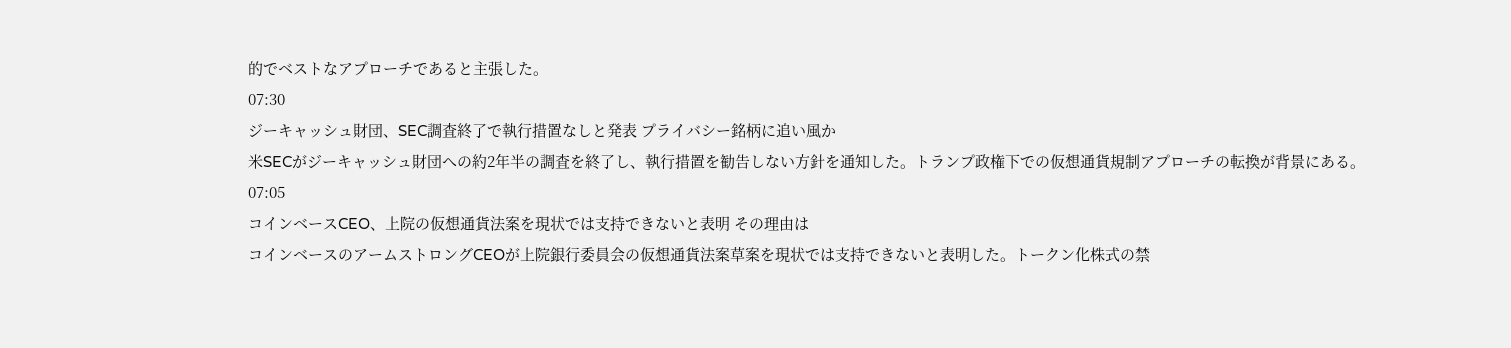的でベストなアプローチであると主張した。
07:30
ジーキャッシュ財団、SEC調査終了で執行措置なしと発表 プライバシー銘柄に追い風か
米SECがジーキャッシュ財団への約2年半の調査を終了し、執行措置を勧告しない方針を通知した。トランプ政権下での仮想通貨規制アプローチの転換が背景にある。
07:05
コインベースCEO、上院の仮想通貨法案を現状では支持できないと表明 その理由は
コインベースのアームストロングCEOが上院銀行委員会の仮想通貨法案草案を現状では支持できないと表明した。トークン化株式の禁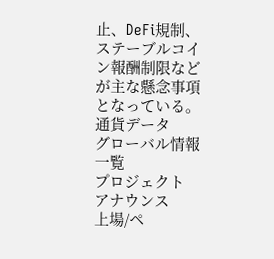止、DeFi規制、ステーブルコイン報酬制限などが主な懸念事項となっている。
通貨データ
グローバル情報
一覧
プロジェクト
アナウンス
上場/ペ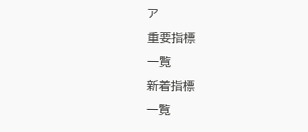ア
重要指標
一覧
新着指標
一覧